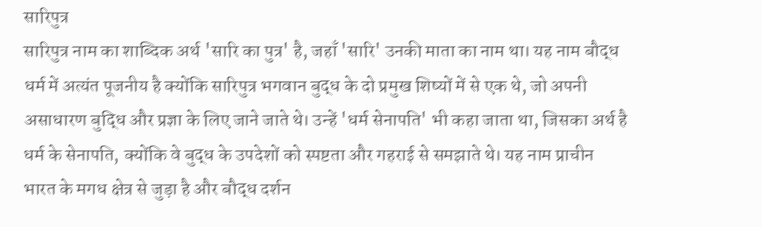सारिपुत्र
सारिपुत्र नाम का शाब्दिक अर्थ 'सारि का पुत्र' है, जहाँ 'सारि' उनकी माता का नाम था। यह नाम बौद्ध धर्म में अत्यंत पूजनीय है क्योंकि सारिपुत्र भगवान बुद्ध के दो प्रमुख शिष्यों में से एक थे, जो अपनी असाधारण बुद्धि और प्रज्ञा के लिए जाने जाते थे। उन्हें 'धर्म सेनापति' भी कहा जाता था, जिसका अर्थ है धर्म के सेनापति, क्योंकि वे बुद्ध के उपदेशों को स्पष्टता और गहराई से समझाते थे। यह नाम प्राचीन भारत के मगध क्षेत्र से जुड़ा है और बौद्ध दर्शन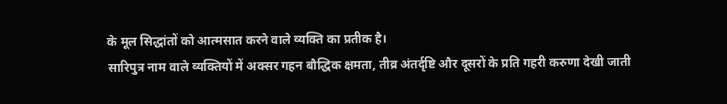के मूल सिद्धांतों को आत्मसात करने वाले व्यक्ति का प्रतीक है।
सारिपुत्र नाम वाले व्यक्तियों में अक्सर गहन बौद्धिक क्षमता, तीव्र अंतर्दृष्टि और दूसरों के प्रति गहरी करुणा देखी जाती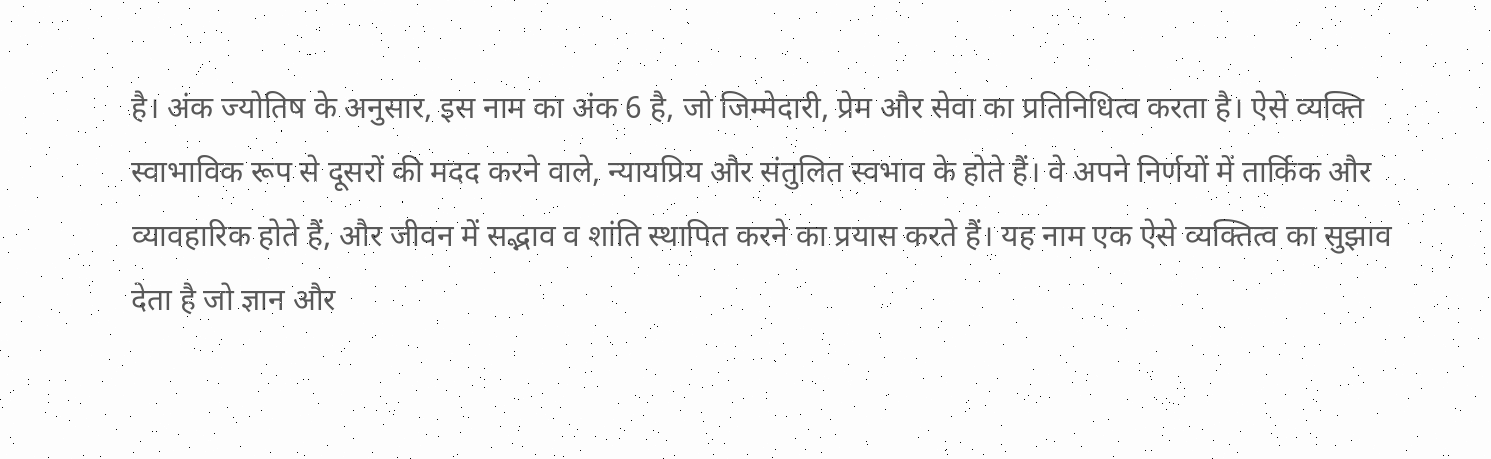है। अंक ज्योतिष के अनुसार, इस नाम का अंक 6 है, जो जिम्मेदारी, प्रेम और सेवा का प्रतिनिधित्व करता है। ऐसे व्यक्ति स्वाभाविक रूप से दूसरों की मदद करने वाले, न्यायप्रिय और संतुलित स्वभाव के होते हैं। वे अपने निर्णयों में तार्किक और व्यावहारिक होते हैं, और जीवन में सद्भाव व शांति स्थापित करने का प्रयास करते हैं। यह नाम एक ऐसे व्यक्तित्व का सुझाव देता है जो ज्ञान और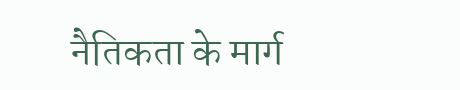नैतिकता के मार्ग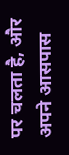पर चलता है, और अपने आसपास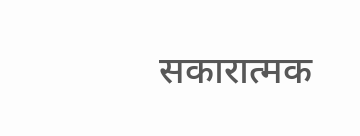सकारात्मक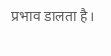प्रभाव डालता है।